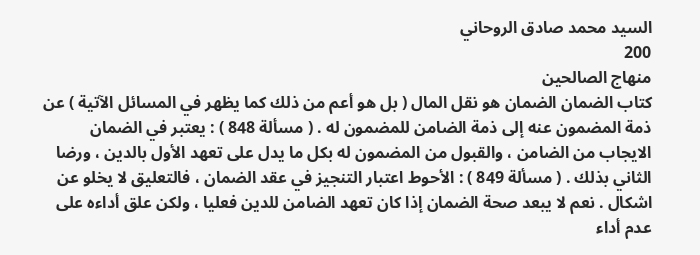السيد محمد صادق الروحاني
200
منهاج الصالحين
كتاب الضمان الضمان هو نقل المال ( بل هو أعم من ذلك كما يظهر في المسائل الآتية ) عن ذمة المضمون عنه إلى ذمة الضامن للمضمون له . ( مسألة 848 ) : يعتبر في الضمان الايجاب من الضامن ، والقبول من المضمون له بكل ما يدل على تعهد الأول بالدين ، ورضا الثاني بذلك . ( مسألة 849 ) : الأحوط اعتبار التنجيز في عقد الضمان ، فالتعليق لا يخلو عن اشكال . نعم لا يبعد صحة الضمان إذا كان تعهد الضامن للدين فعليا ، ولكن علق أداءه على عدم أداء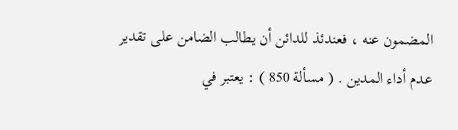المضمون عنه ، فعندئذ للدائن أن يطالب الضامن على تقدير عدم أداء المدين . ( مسألة 850 ) : يعتبر في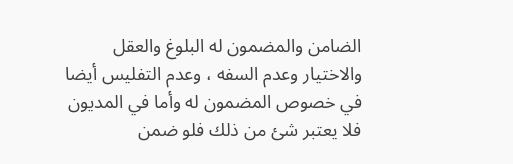الضامن والمضمون له البلوغ والعقل والاختيار وعدم السفه ، وعدم التفليس أيضا في خصوص المضمون له وأما في المديون فلا يعتبر شئ من ذلك فلو ضمن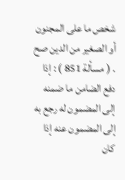شخص ما على المجنون أو الصغير من الدين صح . ( مسألة 851 ) : إذا دفع الضامن ما ضمنه إلى المضمون له رجع به إلى المضمون عنه إذا كان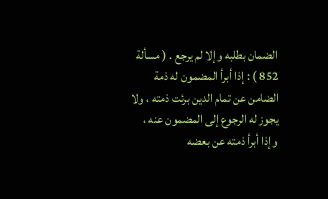الضمان بطلبه وإلا لم يرجع . ( مسألة 852 ) : إذا أبرأ المضمون له ذمة الضامن عن تمام الدين برئت ذمته ، ولا يجوز له الرجوع إلى المضمون عنه ، وإذا أبرأ ذمته عن بعضه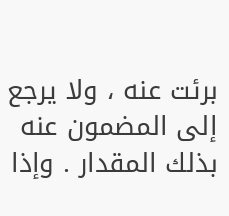برئت عنه ، ولا يرجع إلى المضمون عنه بذلك المقدار . وإذا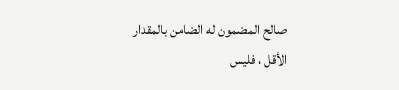صالح المضمون له الضامن بالمقدار الأقل ، فليس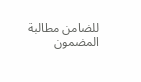للضامن مطالبة المضمون